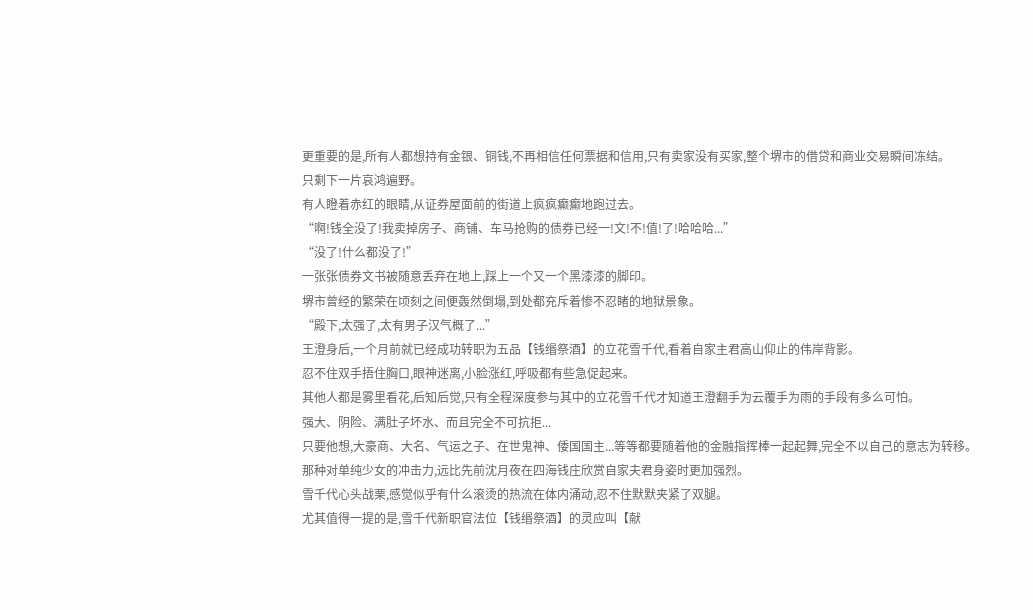更重要的是,所有人都想持有金银、铜钱,不再相信任何票据和信用,只有卖家没有买家,整个堺市的借贷和商业交易瞬间冻结。
只剩下一片哀鸿遍野。
有人瞪着赤红的眼睛,从证券屋面前的街道上疯疯癫癫地跑过去。
“啊!钱全没了!我卖掉房子、商铺、车马抢购的债券已经一!文!不!值!了!哈哈哈...”
“没了!什么都没了!”
一张张债券文书被随意丢弃在地上,踩上一个又一个黑漆漆的脚印。
堺市曾经的繁荣在顷刻之间便轰然倒塌,到处都充斥着惨不忍睹的地狱景象。
“殿下,太强了,太有男子汉气概了...”
王澄身后,一个月前就已经成功转职为五品【钱缗祭酒】的立花雪千代,看着自家主君高山仰止的伟岸背影。
忍不住双手捂住胸口,眼神迷离,小脸涨红,呼吸都有些急促起来。
其他人都是雾里看花,后知后觉,只有全程深度参与其中的立花雪千代才知道王澄翻手为云覆手为雨的手段有多么可怕。
强大、阴险、满肚子坏水、而且完全不可抗拒...
只要他想,大豪商、大名、气运之子、在世鬼神、倭国国主...等等都要随着他的金融指挥棒一起起舞,完全不以自己的意志为转移。
那种对单纯少女的冲击力,远比先前沈月夜在四海钱庄欣赏自家夫君身姿时更加强烈。
雪千代心头战栗,感觉似乎有什么滚烫的热流在体内涌动,忍不住默默夹紧了双腿。
尤其值得一提的是,雪千代新职官法位【钱缗祭酒】的灵应叫【献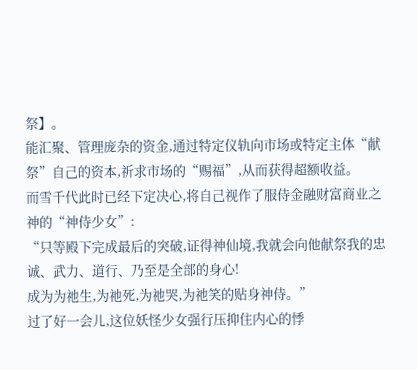祭】。
能汇聚、管理庞杂的资金,通过特定仪轨向市场或特定主体“献祭”自己的资本,祈求市场的“赐福”,从而获得超额收益。
而雪千代此时已经下定决心,将自己视作了服侍金融财富商业之神的“神侍少女”:
“只等殿下完成最后的突破,证得神仙境,我就会向他献祭我的忠诚、武力、道行、乃至是全部的身心!
成为为祂生,为祂死,为祂哭,为祂笑的贴身神侍。”
过了好一会儿,这位妖怪少女强行压抑住内心的悸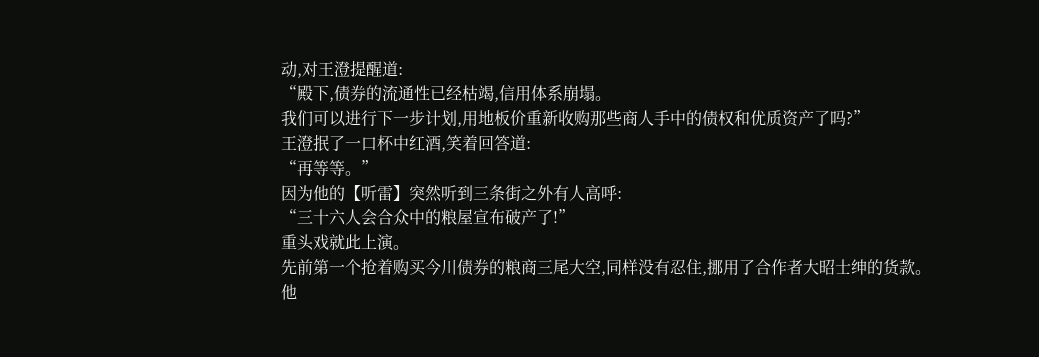动,对王澄提醒道:
“殿下,债券的流通性已经枯竭,信用体系崩塌。
我们可以进行下一步计划,用地板价重新收购那些商人手中的债权和优质资产了吗?”
王澄抿了一口杯中红酒,笑着回答道:
“再等等。”
因为他的【听雷】突然听到三条街之外有人高呼:
“三十六人会合众中的粮屋宣布破产了!”
重头戏就此上演。
先前第一个抢着购买今川债券的粮商三尾大空,同样没有忍住,挪用了合作者大昭士绅的货款。
他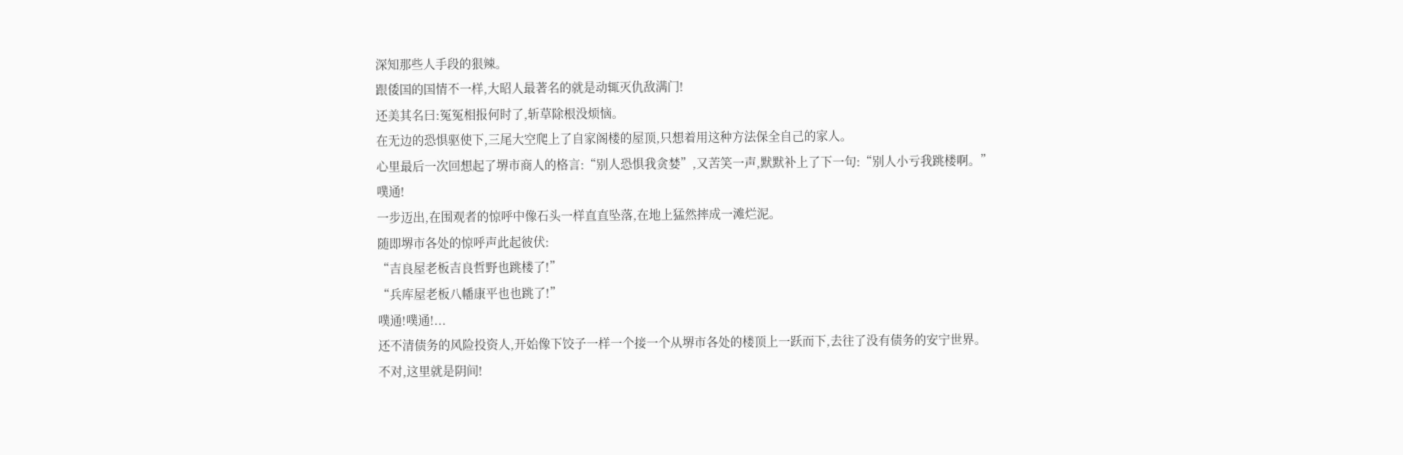深知那些人手段的狠辣。
跟倭国的国情不一样,大昭人最著名的就是动辄灭仇敌满门!
还美其名曰:冤冤相报何时了,斩草除根没烦恼。
在无边的恐惧驱使下,三尾大空爬上了自家阁楼的屋顶,只想着用这种方法保全自己的家人。
心里最后一次回想起了堺市商人的格言:“别人恐惧我贪婪”,又苦笑一声,默默补上了下一句:“别人小亏我跳楼啊。”
噗通!
一步迈出,在围观者的惊呼中像石头一样直直坠落,在地上猛然摔成一滩烂泥。
随即堺市各处的惊呼声此起彼伏:
“吉良屋老板吉良哲野也跳楼了!”
“兵库屋老板八幡康平也也跳了!”
噗通!噗通!...
还不清债务的风险投资人,开始像下饺子一样一个接一个从堺市各处的楼顶上一跃而下,去往了没有债务的安宁世界。
不对,这里就是阴间!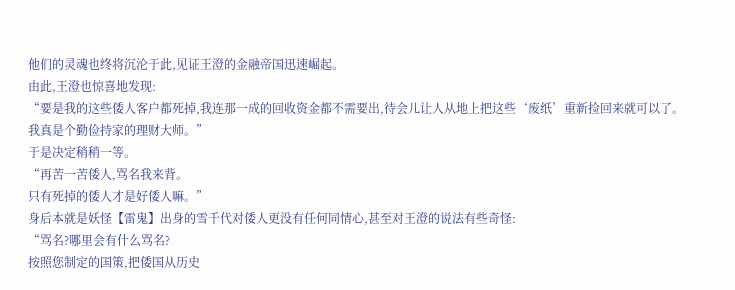他们的灵魂也终将沉沦于此,见证王澄的金融帝国迅速崛起。
由此,王澄也惊喜地发现:
“要是我的这些倭人客户都死掉,我连那一成的回收资金都不需要出,待会儿让人从地上把这些‘废纸’重新捡回来就可以了。
我真是个勤俭持家的理财大师。”
于是决定稍稍一等。
“再苦一苦倭人,骂名我来背。
只有死掉的倭人才是好倭人嘛。”
身后本就是妖怪【雷鬼】出身的雪千代对倭人更没有任何同情心,甚至对王澄的说法有些奇怪:
“骂名?哪里会有什么骂名?
按照您制定的国策,把倭国从历史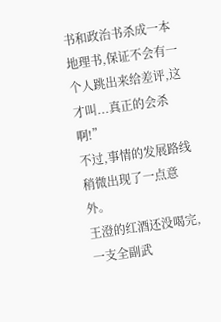书和政治书杀成一本地理书,保证不会有一个人跳出来给差评,这才叫...真正的会杀啊!”
不过,事情的发展路线稍微出现了一点意外。
王澄的红酒还没喝完,一支全副武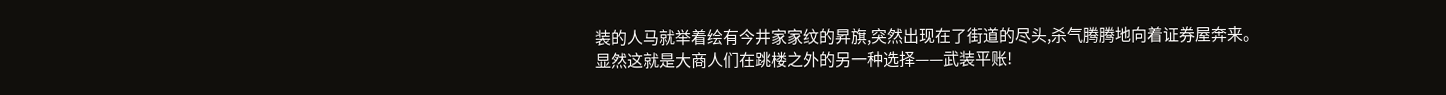装的人马就举着绘有今井家家纹的昇旗,突然出现在了街道的尽头,杀气腾腾地向着证券屋奔来。
显然这就是大商人们在跳楼之外的另一种选择——武装平账!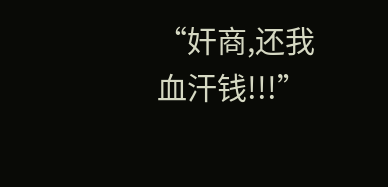“奸商,还我血汗钱!!!”